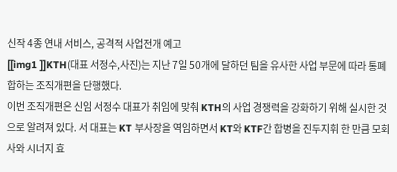신작 4종 연내 서비스, 공격적 사업전개 예고
[[img1 ]]KTH(대표 서정수,사진)는 지난 7일 50개에 달하던 팀을 유사한 사업 부문에 따라 통폐합하는 조직개편을 단행했다.
이번 조직개편은 신임 서정수 대표가 취임에 맞춰 KTH의 사업 경쟁력을 강화하기 위해 실시한 것으로 알려져 있다. 서 대표는 KT 부사장을 역임하면서 KT와 KTF간 합병을 진두지휘 한 만큼 모회사와 시너지 효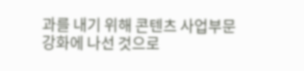과를 내기 위해 콘텐츠 사업부문 강화에 나선 것으로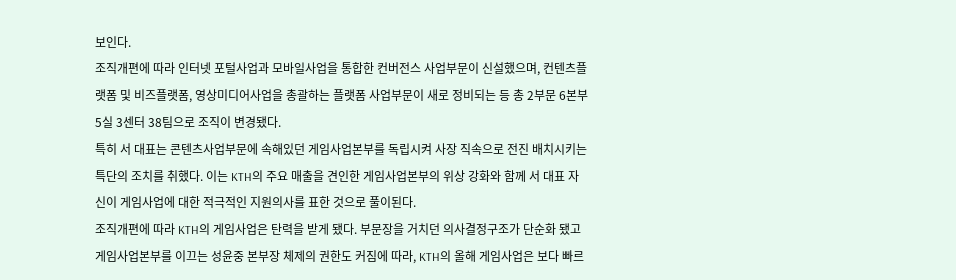보인다.
조직개편에 따라 인터넷 포털사업과 모바일사업을 통합한 컨버전스 사업부문이 신설했으며, 컨텐츠플랫폼 및 비즈플랫폼, 영상미디어사업을 총괄하는 플랫폼 사업부문이 새로 정비되는 등 총 2부문 6본부 5실 3센터 38팀으로 조직이 변경됐다.
특히 서 대표는 콘텐츠사업부문에 속해있던 게임사업본부를 독립시켜 사장 직속으로 전진 배치시키는 특단의 조치를 취했다. 이는 KTH의 주요 매출을 견인한 게임사업본부의 위상 강화와 함께 서 대표 자신이 게임사업에 대한 적극적인 지원의사를 표한 것으로 풀이된다.
조직개편에 따라 KTH의 게임사업은 탄력을 받게 됐다. 부문장을 거치던 의사결정구조가 단순화 됐고 게임사업본부를 이끄는 성윤중 본부장 체제의 권한도 커짐에 따라, KTH의 올해 게임사업은 보다 빠르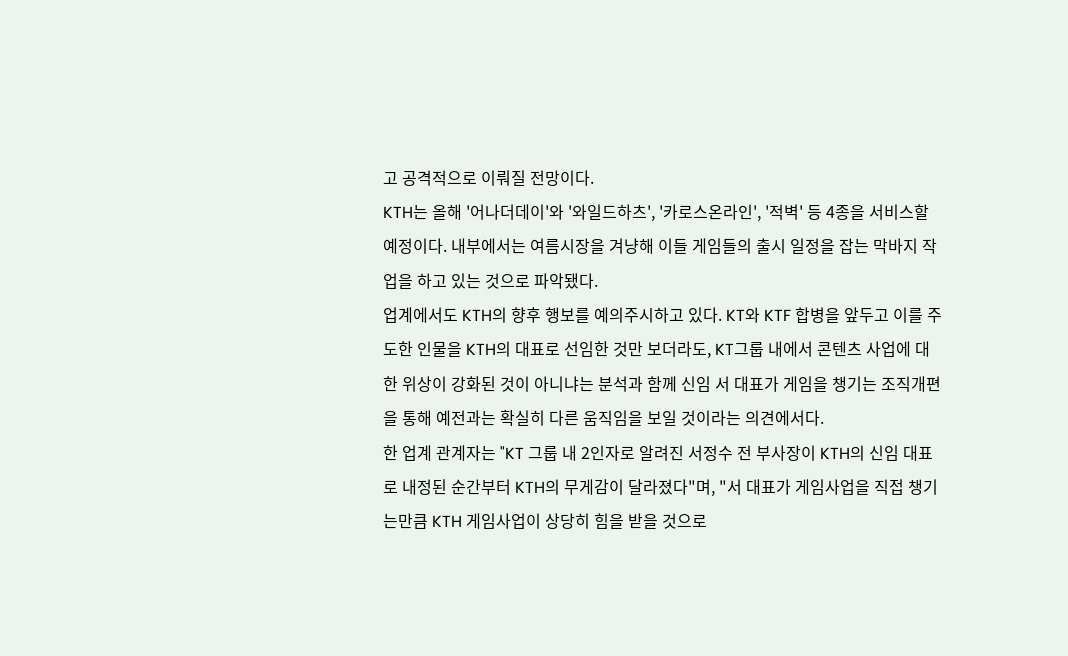고 공격적으로 이뤄질 전망이다.
KTH는 올해 '어나더데이'와 '와일드하츠', '카로스온라인', '적벽' 등 4종을 서비스할 예정이다. 내부에서는 여름시장을 겨냥해 이들 게임들의 출시 일정을 잡는 막바지 작업을 하고 있는 것으로 파악됐다.
업계에서도 KTH의 향후 행보를 예의주시하고 있다. KT와 KTF 합병을 앞두고 이를 주도한 인물을 KTH의 대표로 선임한 것만 보더라도, KT그룹 내에서 콘텐츠 사업에 대한 위상이 강화된 것이 아니냐는 분석과 함께 신임 서 대표가 게임을 챙기는 조직개편을 통해 예전과는 확실히 다른 움직임을 보일 것이라는 의견에서다.
한 업계 관계자는 "KT 그룹 내 2인자로 알려진 서정수 전 부사장이 KTH의 신임 대표로 내정된 순간부터 KTH의 무게감이 달라졌다"며, "서 대표가 게임사업을 직접 챙기는만큼 KTH 게임사업이 상당히 힘을 받을 것으로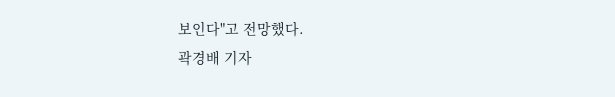보인다"고 전망했다.
곽경배 기자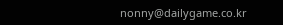nonny@dailygame.co.kr